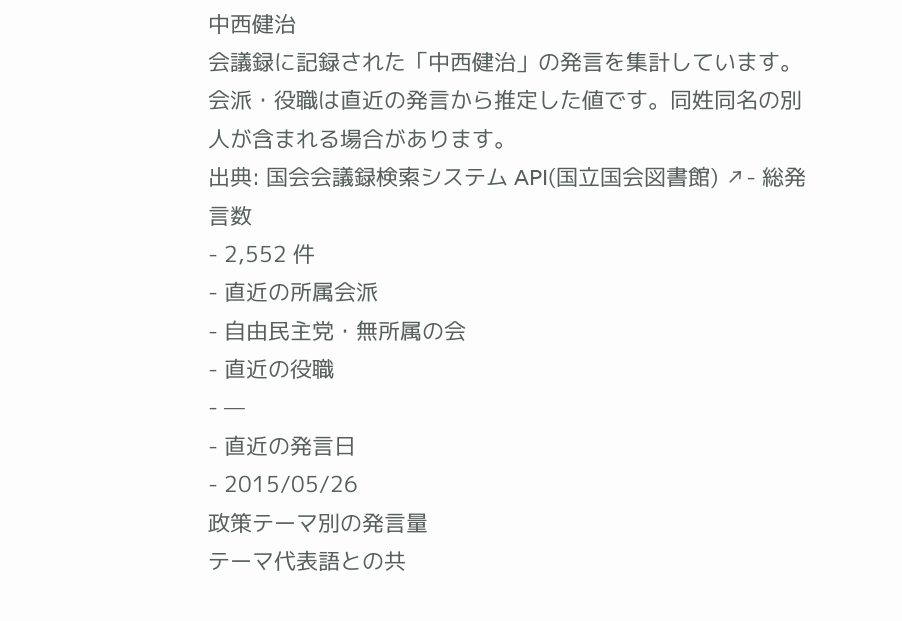中西健治
会議録に記録された「中西健治」の発言を集計しています。会派・役職は直近の発言から推定した値です。同姓同名の別人が含まれる場合があります。
出典: 国会会議録検索システム API(国立国会図書館) ↗- 総発言数
- 2,552 件
- 直近の所属会派
- 自由民主党・無所属の会
- 直近の役職
- —
- 直近の発言日
- 2015/05/26
政策テーマ別の発言量
テーマ代表語との共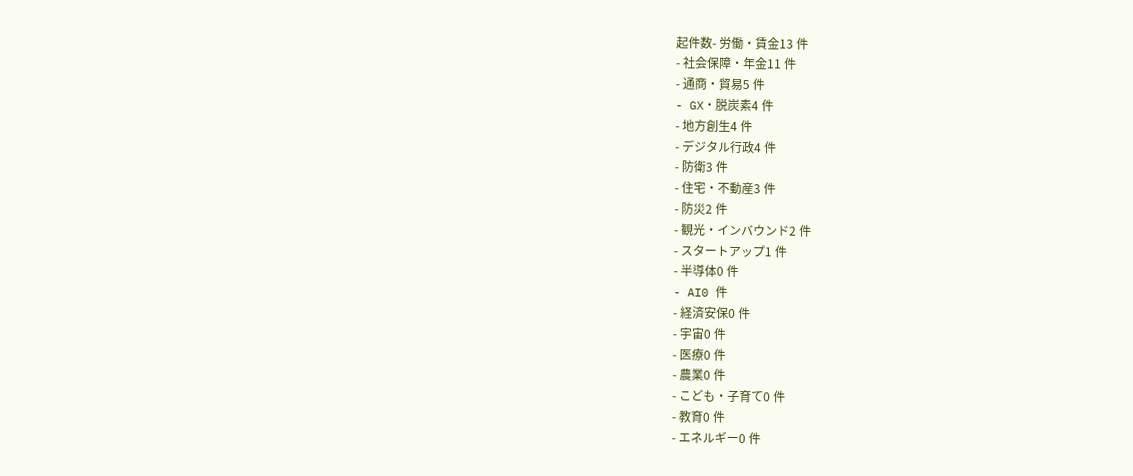起件数- 労働・賃金13 件
- 社会保障・年金11 件
- 通商・貿易5 件
- GX・脱炭素4 件
- 地方創生4 件
- デジタル行政4 件
- 防衛3 件
- 住宅・不動産3 件
- 防災2 件
- 観光・インバウンド2 件
- スタートアップ1 件
- 半導体0 件
- AI0 件
- 経済安保0 件
- 宇宙0 件
- 医療0 件
- 農業0 件
- こども・子育て0 件
- 教育0 件
- エネルギー0 件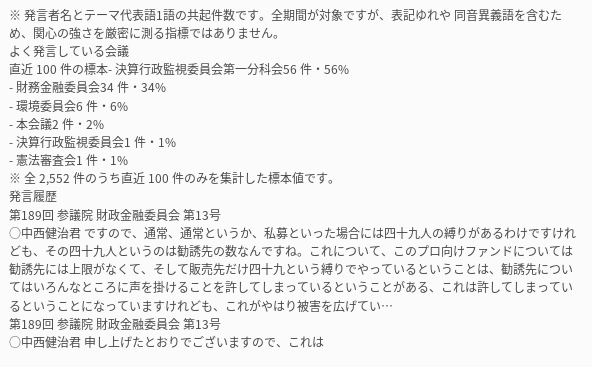※ 発言者名とテーマ代表語1語の共起件数です。全期間が対象ですが、表記ゆれや 同音異義語を含むため、関心の強さを厳密に測る指標ではありません。
よく発言している会議
直近 100 件の標本- 決算行政監視委員会第一分科会56 件・56%
- 財務金融委員会34 件・34%
- 環境委員会6 件・6%
- 本会議2 件・2%
- 決算行政監視委員会1 件・1%
- 憲法審査会1 件・1%
※ 全 2,552 件のうち直近 100 件のみを集計した標本値です。
発言履歴
第189回 参議院 財政金融委員会 第13号
○中西健治君 ですので、通常、通常というか、私募といった場合には四十九人の縛りがあるわけですけれども、その四十九人というのは勧誘先の数なんですね。これについて、このプロ向けファンドについては勧誘先には上限がなくて、そして販売先だけ四十九という縛りでやっているということは、勧誘先についてはいろんなところに声を掛けることを許してしまっているということがある、これは許してしまっているということになっていますけれども、これがやはり被害を広げてい…
第189回 参議院 財政金融委員会 第13号
○中西健治君 申し上げたとおりでございますので、これは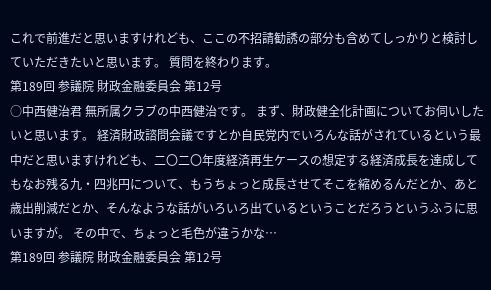これで前進だと思いますけれども、ここの不招請勧誘の部分も含めてしっかりと検討していただきたいと思います。 質問を終わります。
第189回 参議院 財政金融委員会 第12号
○中西健治君 無所属クラブの中西健治です。 まず、財政健全化計画についてお伺いしたいと思います。 経済財政諮問会議ですとか自民党内でいろんな話がされているという最中だと思いますけれども、二〇二〇年度経済再生ケースの想定する経済成長を達成してもなお残る九・四兆円について、もうちょっと成長させてそこを縮めるんだとか、あと歳出削減だとか、そんなような話がいろいろ出ているということだろうというふうに思いますが。 その中で、ちょっと毛色が違うかな…
第189回 参議院 財政金融委員会 第12号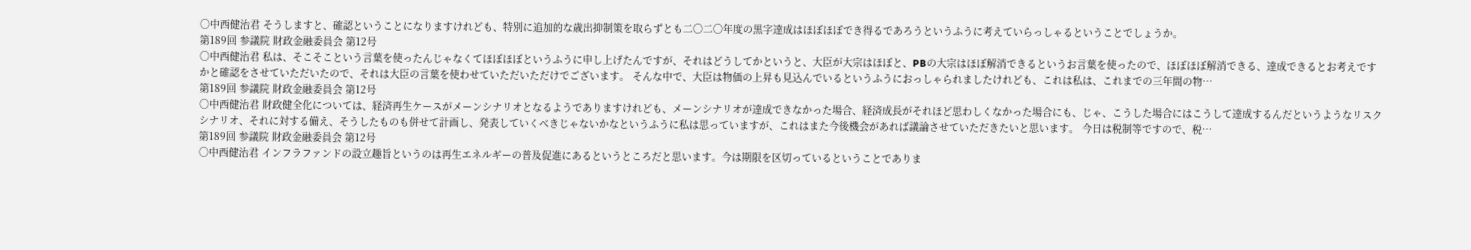○中西健治君 そうしますと、確認ということになりますけれども、特別に追加的な歳出抑制策を取らずとも二〇二〇年度の黒字達成はほぼほぼでき得るであろうというふうに考えていらっしゃるということでしょうか。
第189回 参議院 財政金融委員会 第12号
○中西健治君 私は、そこそこという言葉を使ったんじゃなくてほぼほぼというふうに申し上げたんですが、それはどうしてかというと、大臣が大宗はほぼと、PBの大宗はほぼ解消できるというお言葉を使ったので、ほぼほぼ解消できる、達成できるとお考えですかと確認をさせていただいたので、それは大臣の言葉を使わせていただいただけでございます。 そんな中で、大臣は物価の上昇も見込んでいるというふうにおっしゃられましたけれども、これは私は、これまでの三年間の物…
第189回 参議院 財政金融委員会 第12号
○中西健治君 財政健全化については、経済再生ケースがメーンシナリオとなるようでありますけれども、メーンシナリオが達成できなかった場合、経済成長がそれほど思わしくなかった場合にも、じゃ、こうした場合にはこうして達成するんだというようなリスクシナリオ、それに対する備え、そうしたものも併せて計画し、発表していくべきじゃないかなというふうに私は思っていますが、これはまた今後機会があれば議論させていただきたいと思います。 今日は税制等ですので、税…
第189回 参議院 財政金融委員会 第12号
○中西健治君 インフラファンドの設立趣旨というのは再生エネルギーの普及促進にあるというところだと思います。今は期限を区切っているということでありま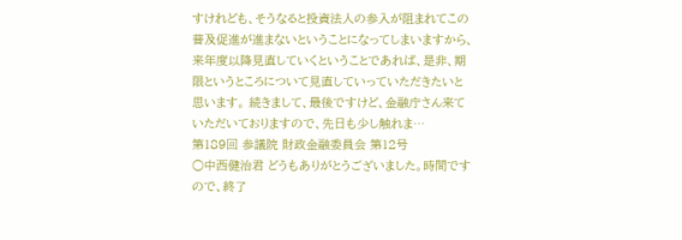すけれども、そうなると投資法人の参入が阻まれてこの普及促進が進まないということになってしまいますから、来年度以降見直していくということであれば、是非、期限というところについて見直していっていただきたいと思います。 続きまして、最後ですけど、金融庁さん来ていただいておりますので、先日も少し触れま…
第189回 参議院 財政金融委員会 第12号
○中西健治君 どうもありがとうございました。時間ですので、終了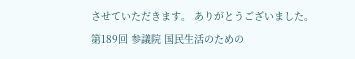させていただきます。 ありがとうございました。
第189回 参議院 国民生活のための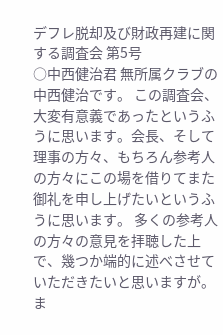デフレ脱却及び財政再建に関する調査会 第5号
○中西健治君 無所属クラブの中西健治です。 この調査会、大変有意義であったというふうに思います。会長、そして理事の方々、もちろん参考人の方々にこの場を借りてまた御礼を申し上げたいというふうに思います。 多くの参考人の方々の意見を拝聴した上で、幾つか端的に述べさせていただきたいと思いますが。 ま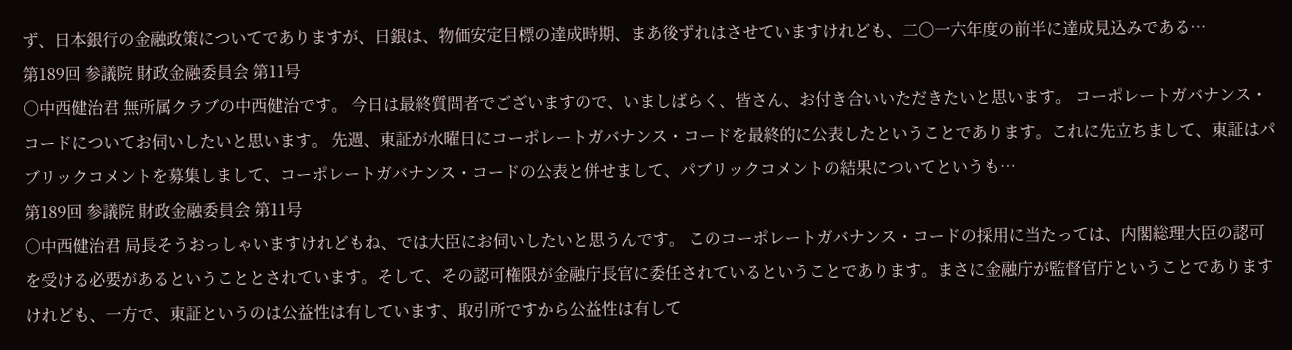ず、日本銀行の金融政策についてでありますが、日銀は、物価安定目標の達成時期、まあ後ずれはさせていますけれども、二〇一六年度の前半に達成見込みである…
第189回 参議院 財政金融委員会 第11号
○中西健治君 無所属クラブの中西健治です。 今日は最終質問者でございますので、いましばらく、皆さん、お付き合いいただきたいと思います。 コーポレートガバナンス・コードについてお伺いしたいと思います。 先週、東証が水曜日にコーポレートガバナンス・コードを最終的に公表したということであります。これに先立ちまして、東証はパブリックコメントを募集しまして、コーポレートガバナンス・コードの公表と併せまして、パブリックコメントの結果についてというも…
第189回 参議院 財政金融委員会 第11号
○中西健治君 局長そうおっしゃいますけれどもね、では大臣にお伺いしたいと思うんです。 このコーポレートガバナンス・コードの採用に当たっては、内閣総理大臣の認可を受ける必要があるということとされています。そして、その認可権限が金融庁長官に委任されているということであります。まさに金融庁が監督官庁ということでありますけれども、一方で、東証というのは公益性は有しています、取引所ですから公益性は有して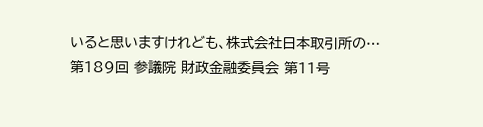いると思いますけれども、株式会社日本取引所の…
第189回 参議院 財政金融委員会 第11号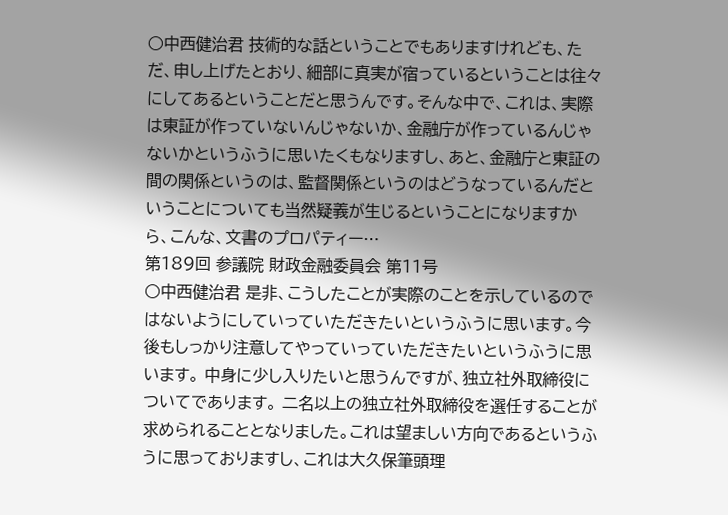○中西健治君 技術的な話ということでもありますけれども、ただ、申し上げたとおり、細部に真実が宿っているということは往々にしてあるということだと思うんです。そんな中で、これは、実際は東証が作っていないんじゃないか、金融庁が作っているんじゃないかというふうに思いたくもなりますし、あと、金融庁と東証の間の関係というのは、監督関係というのはどうなっているんだということについても当然疑義が生じるということになりますから、こんな、文書のプロパティー…
第189回 参議院 財政金融委員会 第11号
○中西健治君 是非、こうしたことが実際のことを示しているのではないようにしていっていただきたいというふうに思います。今後もしっかり注意してやっていっていただきたいというふうに思います。 中身に少し入りたいと思うんですが、独立社外取締役についてであります。 二名以上の独立社外取締役を選任することが求められることとなりました。これは望ましい方向であるというふうに思っておりますし、これは大久保筆頭理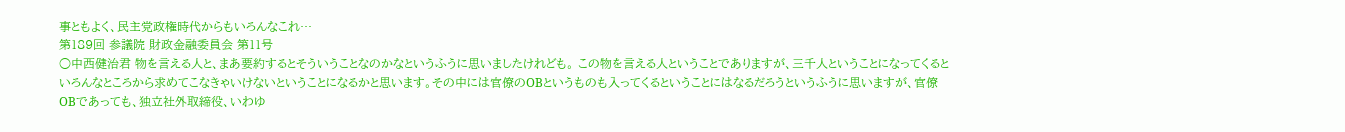事ともよく、民主党政権時代からもいろんなこれ…
第189回 参議院 財政金融委員会 第11号
○中西健治君 物を言える人と、まあ要約するとそういうことなのかなというふうに思いましたけれども。 この物を言える人ということでありますが、三千人ということになってくるといろんなところから求めてこなきゃいけないということになるかと思います。その中には官僚のOBというものも入ってくるということにはなるだろうというふうに思いますが、官僚OBであっても、独立社外取締役、いわゆ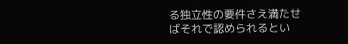る独立性の要件さえ満たせばそれで認められるとい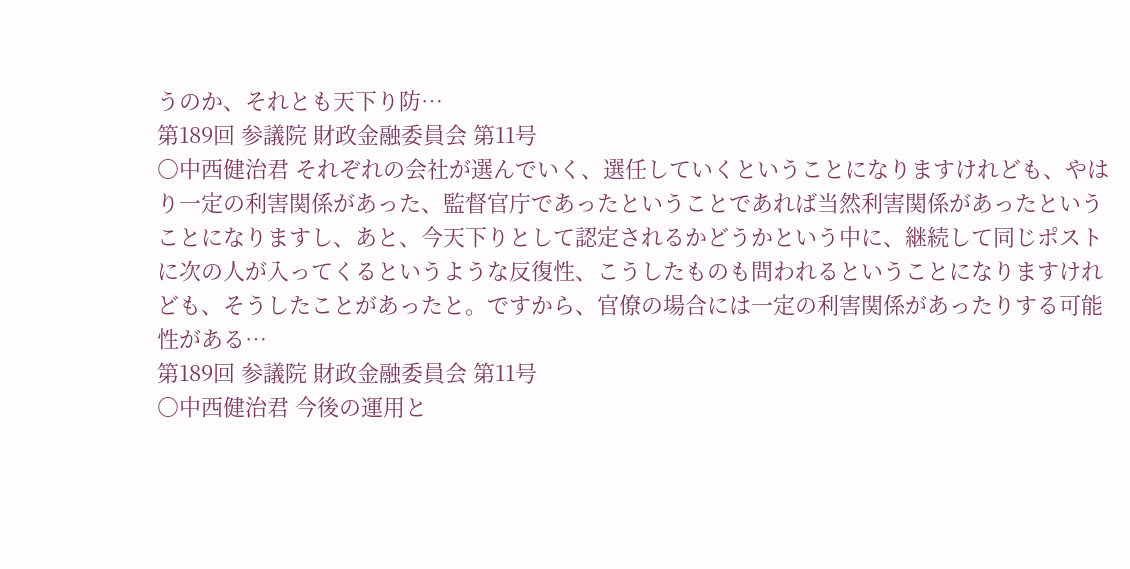うのか、それとも天下り防…
第189回 参議院 財政金融委員会 第11号
○中西健治君 それぞれの会社が選んでいく、選任していくということになりますけれども、やはり一定の利害関係があった、監督官庁であったということであれば当然利害関係があったということになりますし、あと、今天下りとして認定されるかどうかという中に、継続して同じポストに次の人が入ってくるというような反復性、こうしたものも問われるということになりますけれども、そうしたことがあったと。ですから、官僚の場合には一定の利害関係があったりする可能性がある…
第189回 参議院 財政金融委員会 第11号
○中西健治君 今後の運用と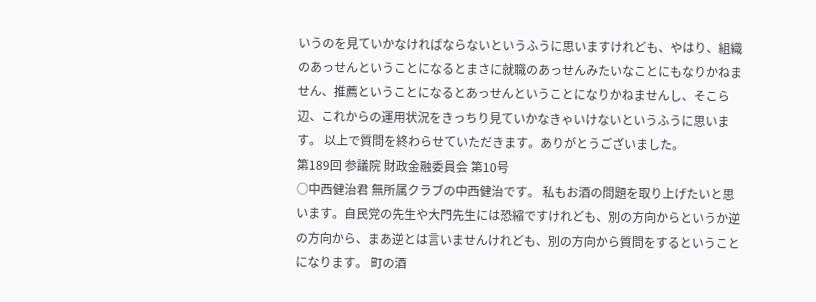いうのを見ていかなければならないというふうに思いますけれども、やはり、組織のあっせんということになるとまさに就職のあっせんみたいなことにもなりかねません、推薦ということになるとあっせんということになりかねませんし、そこら辺、これからの運用状況をきっちり見ていかなきゃいけないというふうに思います。 以上で質問を終わらせていただきます。ありがとうございました。
第189回 参議院 財政金融委員会 第10号
○中西健治君 無所属クラブの中西健治です。 私もお酒の問題を取り上げたいと思います。自民党の先生や大門先生には恐縮ですけれども、別の方向からというか逆の方向から、まあ逆とは言いませんけれども、別の方向から質問をするということになります。 町の酒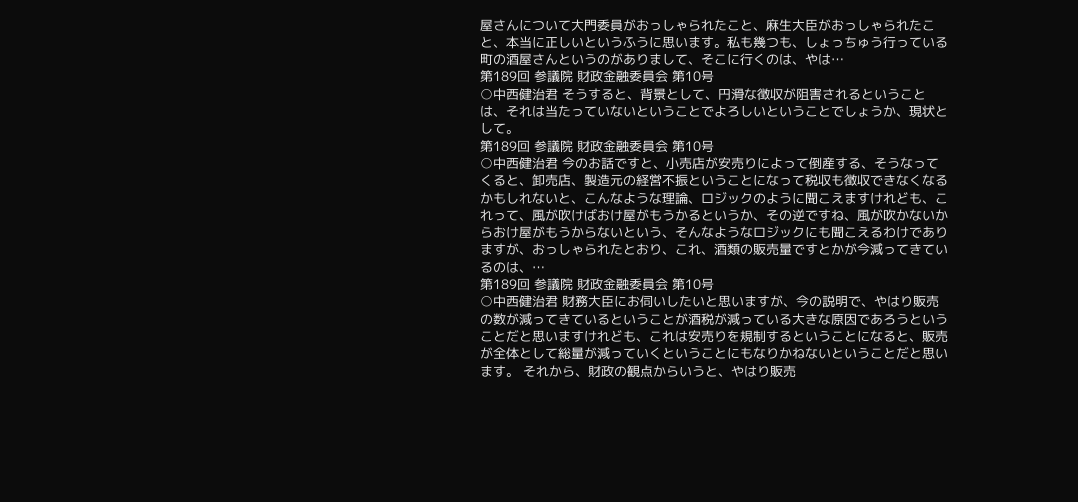屋さんについて大門委員がおっしゃられたこと、麻生大臣がおっしゃられたこと、本当に正しいというふうに思います。私も幾つも、しょっちゅう行っている町の酒屋さんというのがありまして、そこに行くのは、やは…
第189回 参議院 財政金融委員会 第10号
○中西健治君 そうすると、背景として、円滑な徴収が阻害されるということは、それは当たっていないということでよろしいということでしょうか、現状として。
第189回 参議院 財政金融委員会 第10号
○中西健治君 今のお話ですと、小売店が安売りによって倒産する、そうなってくると、卸売店、製造元の経営不振ということになって税収も徴収できなくなるかもしれないと、こんなような理論、ロジックのように聞こえますけれども、これって、風が吹けばおけ屋がもうかるというか、その逆ですね、風が吹かないからおけ屋がもうからないという、そんなようなロジックにも聞こえるわけでありますが、おっしゃられたとおり、これ、酒類の販売量ですとかが今減ってきているのは、…
第189回 参議院 財政金融委員会 第10号
○中西健治君 財務大臣にお伺いしたいと思いますが、今の説明で、やはり販売の数が減ってきているということが酒税が減っている大きな原因であろうということだと思いますけれども、これは安売りを規制するということになると、販売が全体として総量が減っていくということにもなりかねないということだと思います。 それから、財政の観点からいうと、やはり販売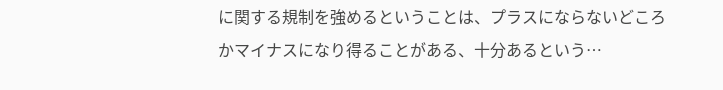に関する規制を強めるということは、プラスにならないどころかマイナスになり得ることがある、十分あるという…